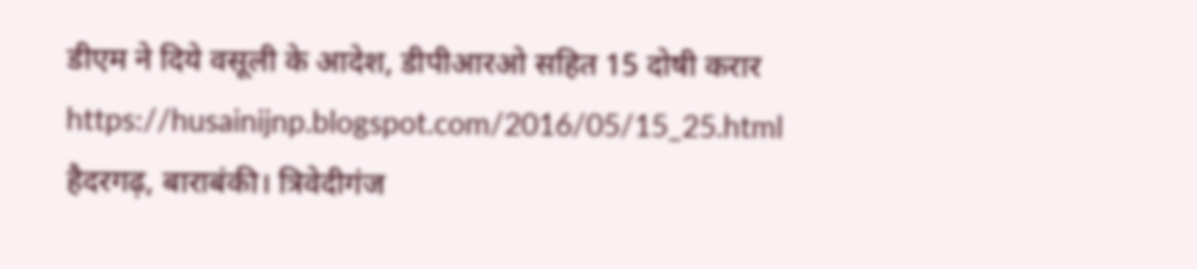डीएम ने दिये वसूली के आदेश, डीपीआरओ सहित 15 दोषी करार
https://husainijnp.blogspot.com/2016/05/15_25.html
हैदरगढ़, बाराबंकी। त्रिवेदीगंज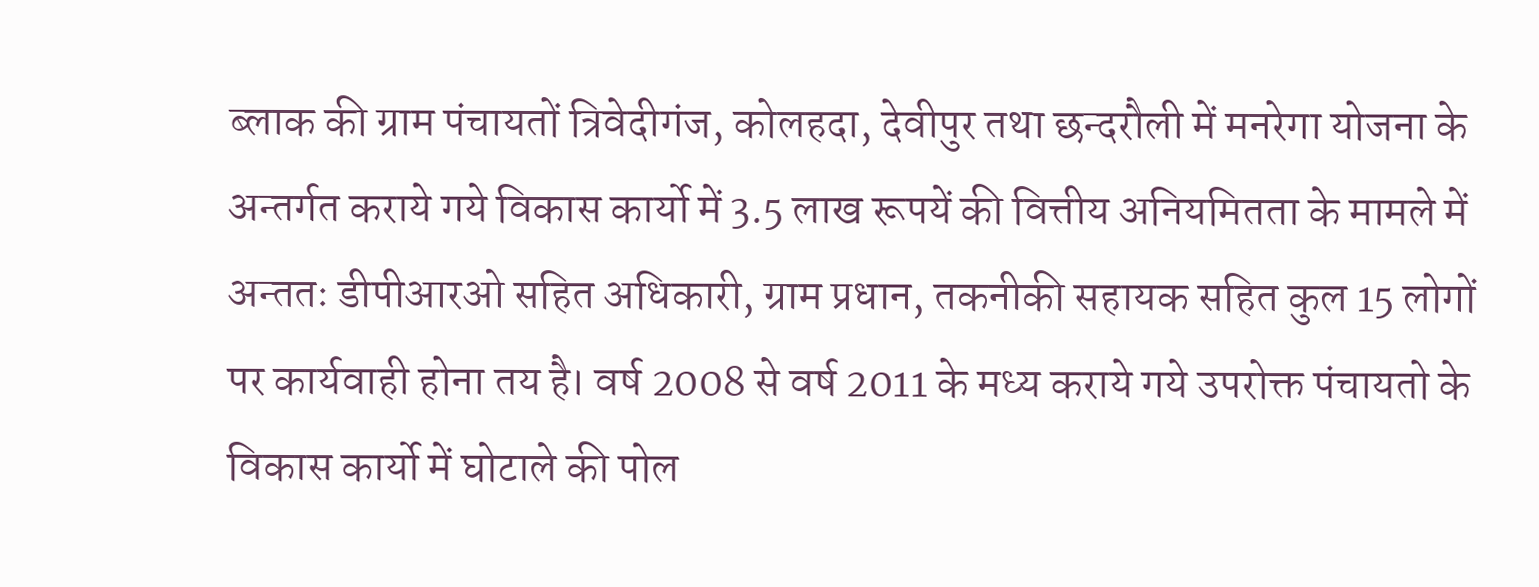ब्लाक की ग्राम पंचायतों त्रिवेदीगंज, कोलहदा, देवीपुर तथा छन्दरौली में मनरेगा योजना के अन्तर्गत कराये गये विकास कार्यो में 3.5 लाख रूपयें की वित्तीय अनियमितता के मामले में अन्ततः डीपीआरओ सहित अधिकारी, ग्राम प्रधान, तकनीकी सहायक सहित कुल 15 लोगों पर कार्यवाही होना तय है। वर्ष 2008 से वर्ष 2011 के मध्य कराये गये उपरोक्त पंचायतो के विकास कार्यो में घोटाले की पोल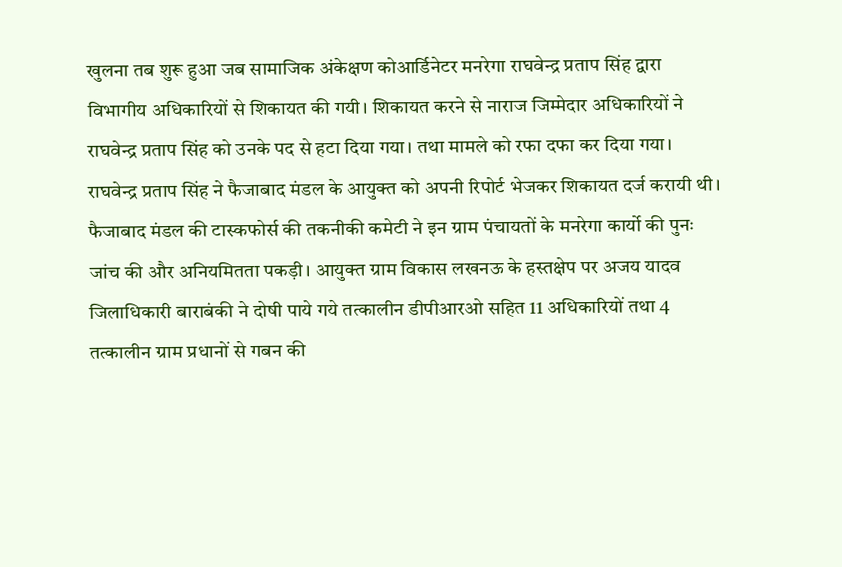खुलना तब शुरू हुआ जब सामाजिक अंकेक्षण कोआर्डिनेटर मनरेगा राघवेन्द्र प्रताप सिंह द्वारा विभागीय अधिकारियों से शिकायत की गयी। शिकायत करने से नाराज जिम्मेदार अधिकारियों ने राघवेन्द्र प्रताप सिंह को उनके पद से हटा दिया गया। तथा मामले को रफा दफा कर दिया गया। राघवेन्द्र प्रताप सिंह ने फैजाबाद मंडल के आयुक्त को अपनी रिपोर्ट भेजकर शिकायत दर्ज करायी थी। फैजाबाद मंडल की टास्कफोर्स की तकनीकी कमेटी ने इन ग्राम पंचायतों के मनरेगा कार्यो की पुनः जांच की और अनियमितता पकड़ी। आयुक्त ग्राम विकास लखनऊ के हस्तक्षेप पर अजय यादव जिलाधिकारी बाराबंकी ने दोषी पाये गये तत्कालीन डीपीआरओ सहित 11 अधिकारियों तथा 4 तत्कालीन ग्राम प्रधानों से गबन की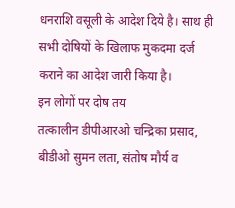धनराशि वसूली के आदेश दिये है। साथ ही सभी दोषियों के खिलाफ मुकदमा दर्ज कराने का आदेश जारी किया है।
इन लोगों पर दोष तय
तत्कालीन डीपीआरओ चन्द्रिका प्रसाद, बीडीओ सुमन लता, संतोष मौर्य व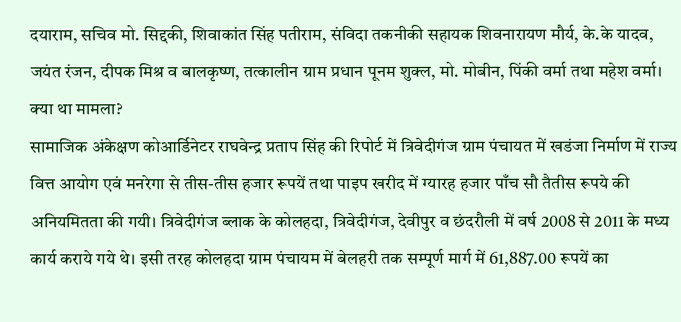दयाराम, सचिव मो. सिद्दकी, शिवाकांत सिंह पतीराम, संविदा तकनीकी सहायक शिवनारायण मौर्य, के.के यादव, जयंत रंजन, दीपक मिश्र व बालकृष्ण, तत्कालीन ग्राम प्रधान पूनम शुक्ल, मो. मोबीन, पिंकी वर्मा तथा महेश वर्मा।
क्या था मामला?
सामाजिक अंकेक्षण कोआर्डिनेटर राघवेन्द्र प्रताप सिंह की रिपोर्ट में त्रिवेदीगंज ग्राम पंचायत में खडंजा निर्माण में राज्य वित्त आयोग एवं मनरेगा से तीस-तीस हजार रूपयें तथा पाइप खरीद में ग्यारह हजार पाँच सौ तैतीस रूपये की अनियमितता की गयी। त्रिवेदीगंज ब्लाक के कोलहदा, त्रिवेदीगंज, देवीपुर व छंदरौली में वर्ष 2008 से 2011 के मध्य कार्य कराये गये थे। इसी तरह कोलहदा ग्राम पंचायम में बेलहरी तक सम्पूर्ण मार्ग में 61,887.00 रूपयें का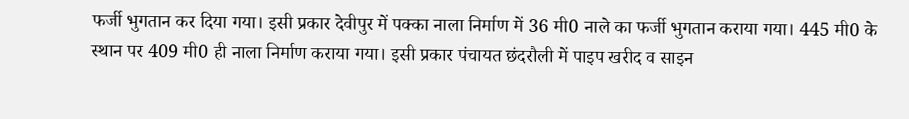फर्जी भुगतान कर दिया गया। इसी प्रकार देवीपुर में पक्का नाला निर्माण में 36 मी0 नाले का फर्जी भुगतान कराया गया। 445 मी0 के स्थान पर 409 मी0 ही नाला निर्माण कराया गया। इसी प्रकार पंचायत छंदरौली में पाइप खरीद व साइन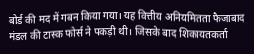बोर्ड की मद में गबन किया गया। यह वित्तीय अनियमितता फैजाबाद मंडल की टास्क फोर्स ने पकड़ी थी। जिसके बाद शिकायतकर्ता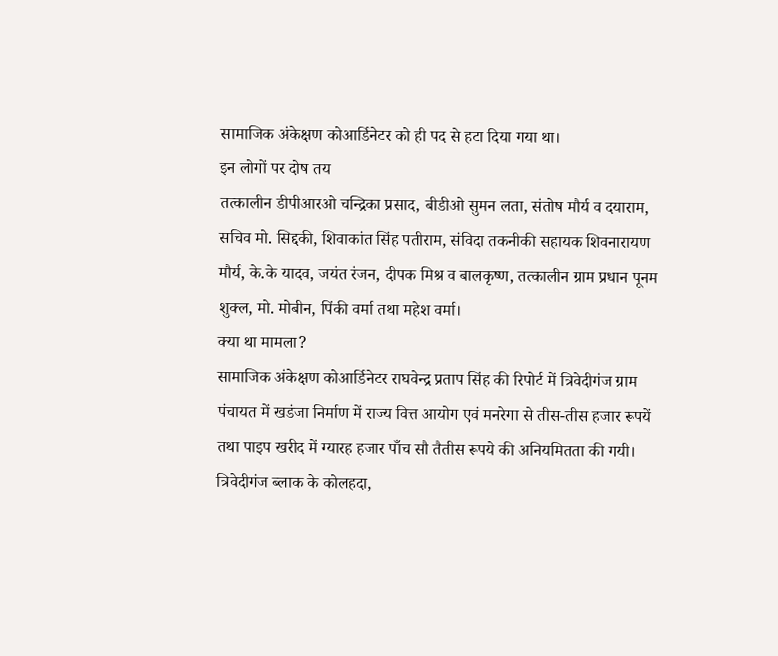सामाजिक अंकेक्षण कोआर्डिनेटर को ही पद से हटा दिया गया था।
इन लोगों पर दोष तय
तत्कालीन डीपीआरओ चन्द्रिका प्रसाद, बीडीओ सुमन लता, संतोष मौर्य व दयाराम, सचिव मो. सिद्दकी, शिवाकांत सिंह पतीराम, संविदा तकनीकी सहायक शिवनारायण मौर्य, के.के यादव, जयंत रंजन, दीपक मिश्र व बालकृष्ण, तत्कालीन ग्राम प्रधान पूनम शुक्ल, मो. मोबीन, पिंकी वर्मा तथा महेश वर्मा।
क्या था मामला?
सामाजिक अंकेक्षण कोआर्डिनेटर राघवेन्द्र प्रताप सिंह की रिपोर्ट में त्रिवेदीगंज ग्राम पंचायत में खडंजा निर्माण में राज्य वित्त आयोग एवं मनरेगा से तीस-तीस हजार रूपयें तथा पाइप खरीद में ग्यारह हजार पाँच सौ तैतीस रूपये की अनियमितता की गयी। त्रिवेदीगंज ब्लाक के कोलहदा,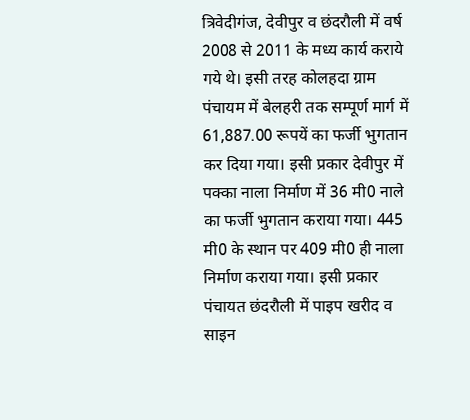त्रिवेदीगंज, देवीपुर व छंदरौली में वर्ष 2008 से 2011 के मध्य कार्य कराये गये थे। इसी तरह कोलहदा ग्राम पंचायम में बेलहरी तक सम्पूर्ण मार्ग में 61,887.00 रूपयें का फर्जी भुगतान कर दिया गया। इसी प्रकार देवीपुर में पक्का नाला निर्माण में 36 मी0 नाले का फर्जी भुगतान कराया गया। 445 मी0 के स्थान पर 409 मी0 ही नाला निर्माण कराया गया। इसी प्रकार पंचायत छंदरौली में पाइप खरीद व साइन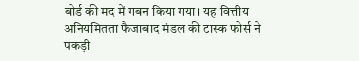बोर्ड की मद में गबन किया गया। यह वित्तीय अनियमितता फैजाबाद मंडल की टास्क फोर्स ने पकड़ी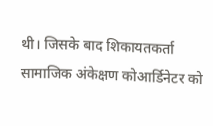थी। जिसके बाद शिकायतकर्ता सामाजिक अंकेक्षण कोआर्डिनेटर को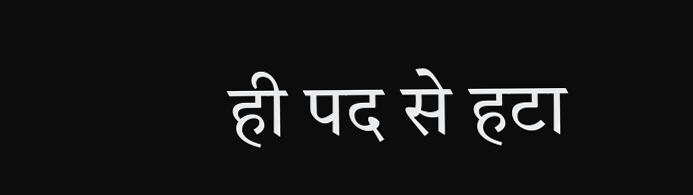ही पद से हटा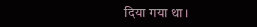दिया गया था।